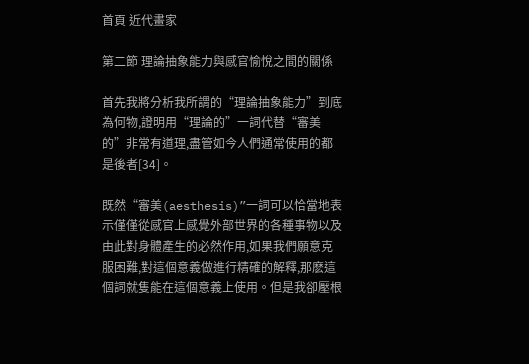首頁 近代畫家

第二節 理論抽象能力與感官愉悅之間的關係

首先我將分析我所謂的“理論抽象能力”到底為何物,證明用“理論的”一詞代替“審美的”非常有道理,盡管如今人們通常使用的都是後者[34]。

既然“審美(aesthesis)”一詞可以恰當地表示僅僅從感官上感覺外部世界的各種事物以及由此對身體產生的必然作用,如果我們願意克服困難,對這個意義做進行精確的解釋,那麽這個詞就隻能在這個意義上使用。但是我卻壓根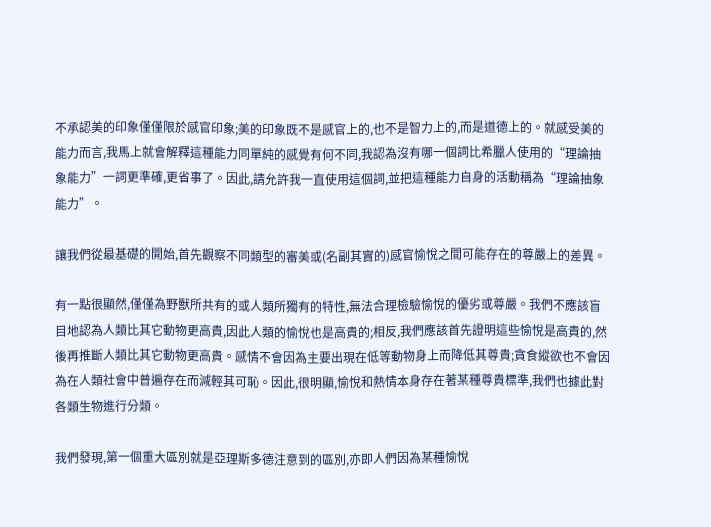不承認美的印象僅僅限於感官印象;美的印象既不是感官上的,也不是智力上的,而是道德上的。就感受美的能力而言,我馬上就會解釋這種能力同單純的感覺有何不同,我認為沒有哪一個詞比希臘人使用的“理論抽象能力”一詞更準確,更省事了。因此,請允許我一直使用這個詞,並把這種能力自身的活動稱為“理論抽象能力”。

讓我們從最基礎的開始,首先觀察不同類型的審美或(名副其實的)感官愉悅之間可能存在的尊嚴上的差異。

有一點很顯然,僅僅為野獸所共有的或人類所獨有的特性,無法合理檢驗愉悅的優劣或尊嚴。我們不應該盲目地認為人類比其它動物更高貴,因此人類的愉悅也是高貴的;相反,我們應該首先證明這些愉悅是高貴的,然後再推斷人類比其它動物更高貴。感情不會因為主要出現在低等動物身上而降低其尊貴;貪食縱欲也不會因為在人類社會中普遍存在而減輕其可恥。因此,很明顯,愉悅和熱情本身存在著某種尊貴標準,我們也據此對各類生物進行分類。

我們發現,第一個重大區別就是亞理斯多德注意到的區別,亦即人們因為某種愉悅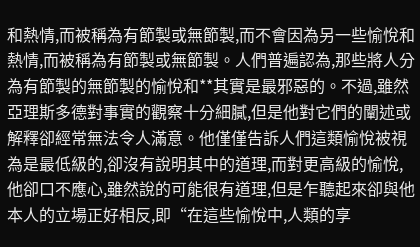和熱情,而被稱為有節製或無節製,而不會因為另一些愉悅和熱情,而被稱為有節製或無節製。人們普遍認為,那些將人分為有節製的無節製的愉悅和**其實是最邪惡的。不過,雖然亞理斯多德對事實的觀察十分細膩,但是他對它們的闡述或解釋卻經常無法令人滿意。他僅僅告訴人們這類愉悅被視為是最低級的,卻沒有說明其中的道理,而對更高級的愉悅,他卻口不應心,雖然說的可能很有道理,但是乍聽起來卻與他本人的立場正好相反,即“在這些愉悅中,人類的享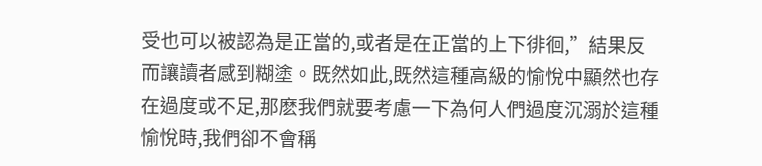受也可以被認為是正當的,或者是在正當的上下徘徊,”結果反而讓讀者感到糊塗。既然如此,既然這種高級的愉悅中顯然也存在過度或不足,那麽我們就要考慮一下為何人們過度沉溺於這種愉悅時,我們卻不會稱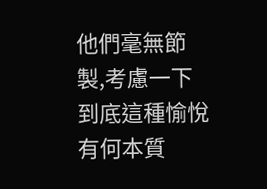他們毫無節製,考慮一下到底這種愉悅有何本質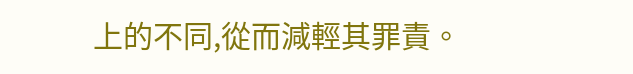上的不同,從而減輕其罪責。